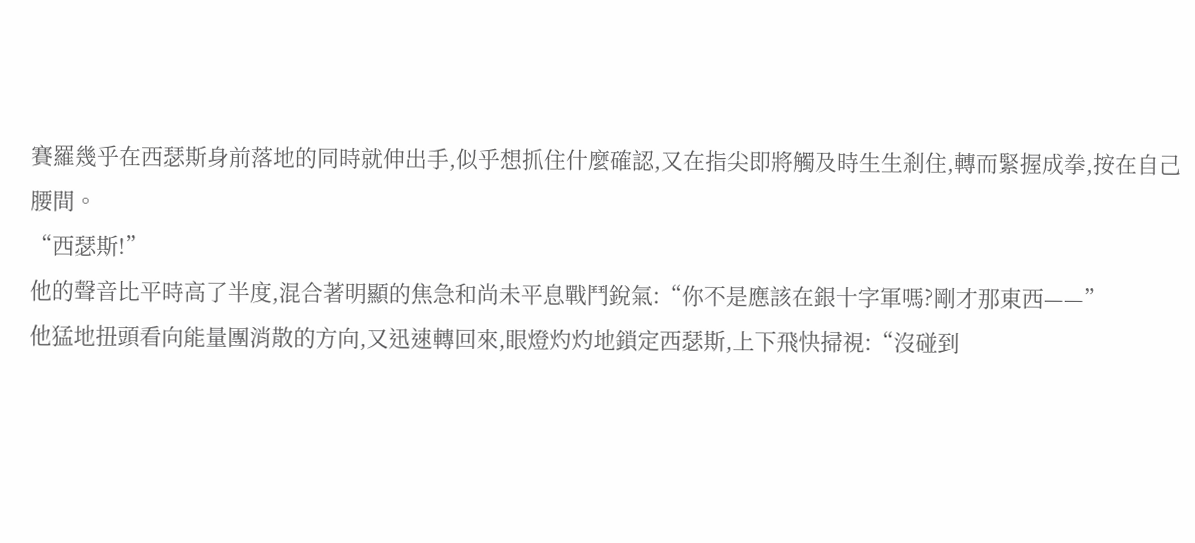賽羅幾乎在西瑟斯身前落地的同時就伸出手,似乎想抓住什麼確認,又在指尖即將觸及時生生剎住,轉而緊握成拳,按在自己腰間。
“西瑟斯!”
他的聲音比平時高了半度,混合著明顯的焦急和尚未平息戰鬥銳氣:“你不是應該在銀十字軍嗎?剛才那東西——”
他猛地扭頭看向能量團消散的方向,又迅速轉回來,眼燈灼灼地鎖定西瑟斯,上下飛快掃視:“沒碰到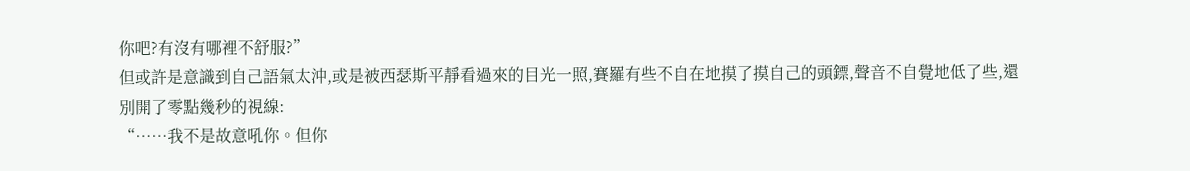你吧?有沒有哪裡不舒服?”
但或許是意識到自己語氣太沖,或是被西瑟斯平靜看過來的目光一照,賽羅有些不自在地摸了摸自己的頭鏢,聲音不自覺地低了些,還別開了零點幾秒的視線:
“……我不是故意吼你。但你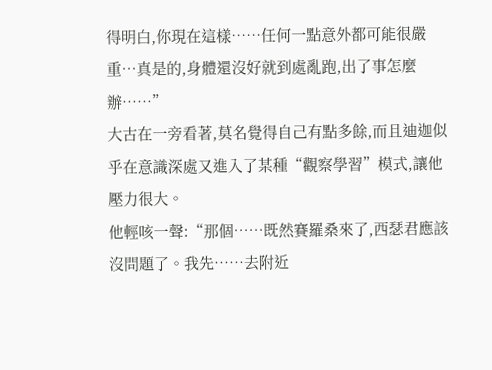得明白,你現在這樣……任何一點意外都可能很嚴重…真是的,身體還沒好就到處亂跑,出了事怎麼辦……”
大古在一旁看著,莫名覺得自己有點多餘,而且迪迦似乎在意識深處又進入了某種“觀察學習”模式,讓他壓力很大。
他輕咳一聲:“那個……既然賽羅桑來了,西瑟君應該沒問題了。我先……去附近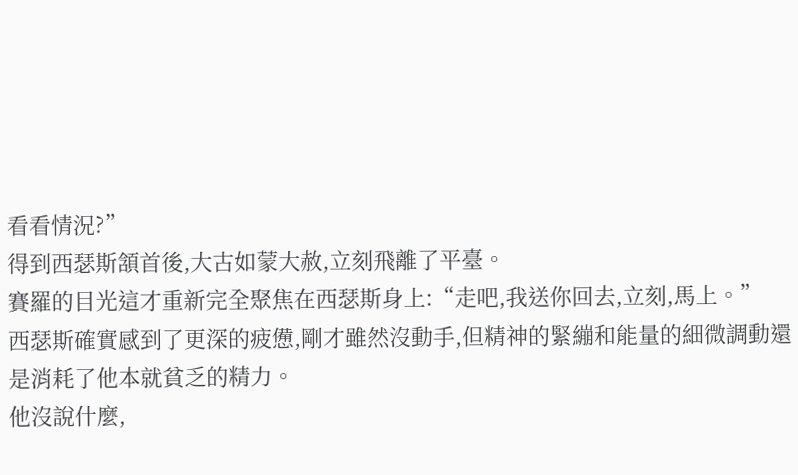看看情況?”
得到西瑟斯頷首後,大古如蒙大赦,立刻飛離了平臺。
賽羅的目光這才重新完全聚焦在西瑟斯身上:“走吧,我送你回去,立刻,馬上。”
西瑟斯確實感到了更深的疲憊,剛才雖然沒動手,但精神的緊繃和能量的細微調動還是消耗了他本就貧乏的精力。
他沒說什麼,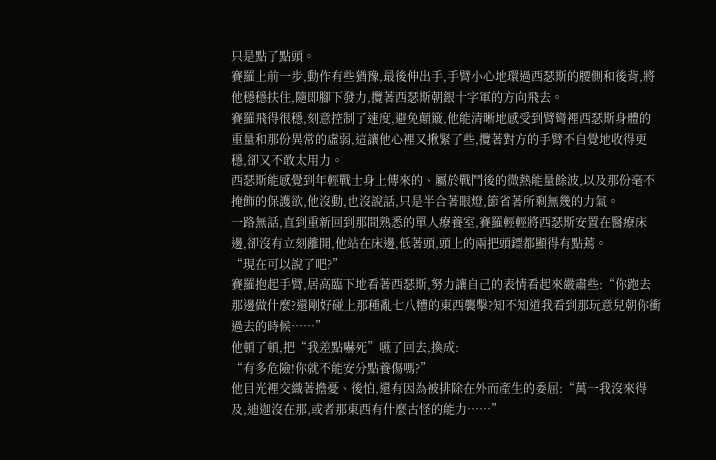只是點了點頭。
賽羅上前一步,動作有些猶豫,最後伸出手,手臂小心地環過西瑟斯的腰側和後背,將他穩穩扶住,隨即腳下發力,攬著西瑟斯朝銀十字軍的方向飛去。
賽羅飛得很穩,刻意控制了速度,避免顛簸,他能清晰地感受到臂彎裡西瑟斯身體的重量和那份異常的虛弱,這讓他心裡又揪緊了些,攬著對方的手臂不自覺地收得更穩,卻又不敢太用力。
西瑟斯能感覺到年輕戰士身上傳來的、屬於戰鬥後的微熱能量餘波,以及那份毫不掩飾的保護欲,他沒動,也沒說話,只是半合著眼燈,節省著所剩無幾的力氣。
一路無話,直到重新回到那間熟悉的單人療養室,賽羅輕輕將西瑟斯安置在醫療床邊,卻沒有立刻離開,他站在床邊,低著頭,頭上的兩把頭鏢都顯得有點蔫。
“現在可以說了吧?”
賽羅抱起手臂,居高臨下地看著西瑟斯,努力讓自己的表情看起來嚴肅些:“你跑去那邊做什麼?還剛好碰上那種亂七八糟的東西襲擊?知不知道我看到那玩意兒朝你衝過去的時候……”
他頓了頓,把“我差點嚇死”嚥了回去,換成:
“有多危險!你就不能安分點養傷嗎?”
他目光裡交織著擔憂、後怕,還有因為被排除在外而產生的委屈:“萬一我沒來得及,迪迦沒在那,或者那東西有什麼古怪的能力……”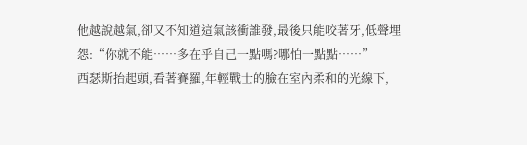他越說越氣,卻又不知道這氣該衝誰發,最後只能咬著牙,低聲埋怨:“你就不能……多在乎自己一點嗎?哪怕一點點……”
西瑟斯抬起頭,看著賽羅,年輕戰士的臉在室內柔和的光線下,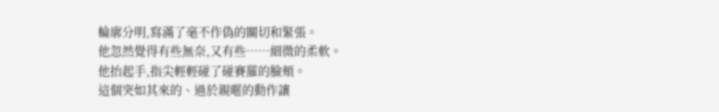輪廓分明,寫滿了毫不作偽的關切和緊張。
他忽然覺得有些無奈,又有些……細微的柔軟。
他抬起手,指尖輕輕碰了碰賽羅的臉頰。
這個突如其來的、過於親暱的動作讓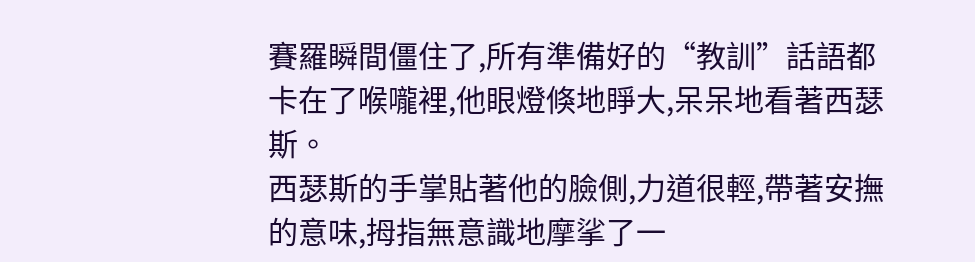賽羅瞬間僵住了,所有準備好的“教訓”話語都卡在了喉嚨裡,他眼燈倏地睜大,呆呆地看著西瑟斯。
西瑟斯的手掌貼著他的臉側,力道很輕,帶著安撫的意味,拇指無意識地摩挲了一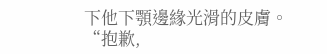下他下顎邊緣光滑的皮膚。
“抱歉,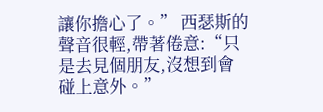讓你擔心了。” 西瑟斯的聲音很輕,帶著倦意:“只是去見個朋友,沒想到會碰上意外。”